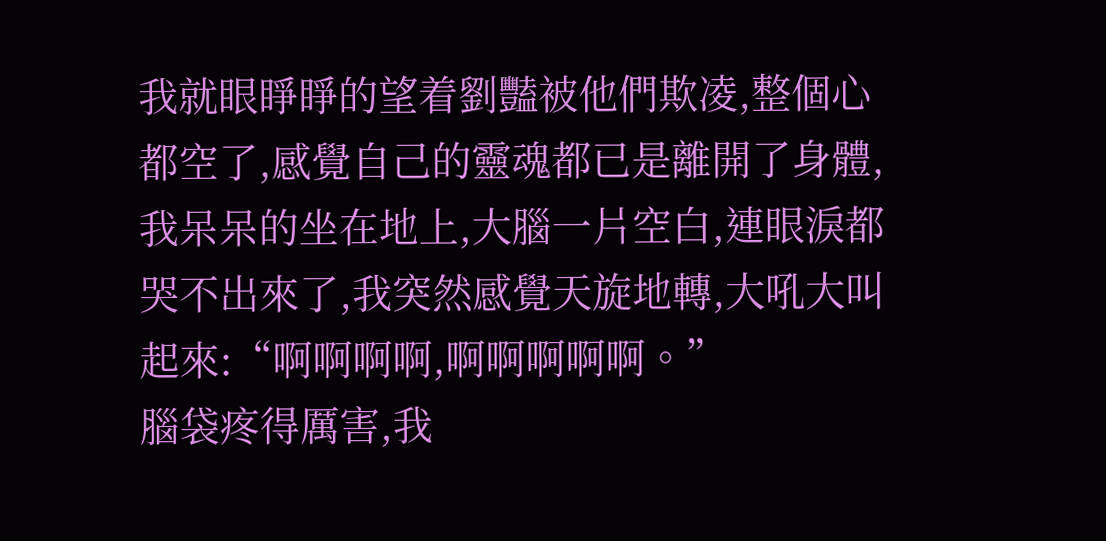我就眼睜睜的望着劉豔被他們欺凌,整個心都空了,感覺自己的靈魂都已是離開了身體,我呆呆的坐在地上,大腦一片空白,連眼淚都哭不出來了,我突然感覺天旋地轉,大吼大叫起來:“啊啊啊啊,啊啊啊啊啊。”
腦袋疼得厲害,我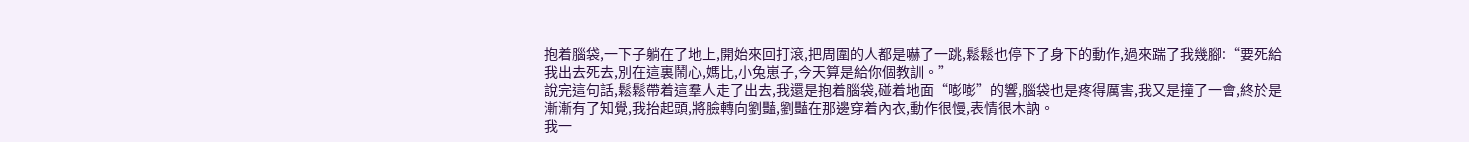抱着腦袋,一下子躺在了地上,開始來回打滾,把周圍的人都是嚇了一跳,鬆鬆也停下了身下的動作,過來踹了我幾腳:“要死給我出去死去,別在這裏鬧心,媽比,小兔崽子,今天算是給你個教訓。”
說完這句話,鬆鬆帶着這羣人走了出去,我還是抱着腦袋,碰着地面“嘭嘭”的響,腦袋也是疼得厲害,我又是撞了一會,終於是漸漸有了知覺,我抬起頭,將臉轉向劉豔,劉豔在那邊穿着內衣,動作很慢,表情很木訥。
我一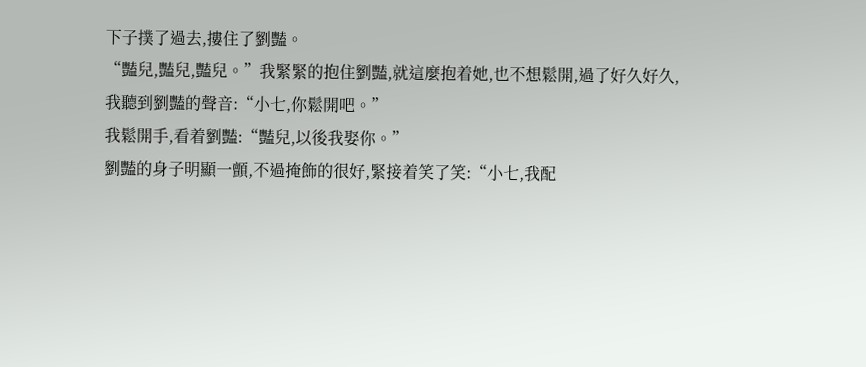下子撲了過去,摟住了劉豔。
“豔兒,豔兒,豔兒。”我緊緊的抱住劉豔,就這麼抱着她,也不想鬆開,過了好久好久,我聽到劉豔的聲音:“小七,你鬆開吧。”
我鬆開手,看着劉豔:“豔兒,以後我娶你。”
劉豔的身子明顯一顫,不過掩飾的很好,緊接着笑了笑:“小七,我配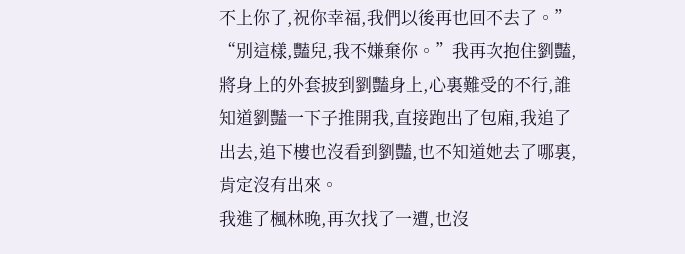不上你了,祝你幸福,我們以後再也回不去了。”
“別這樣,豔兒,我不嫌棄你。”我再次抱住劉豔,將身上的外套披到劉豔身上,心裏難受的不行,誰知道劉豔一下子推開我,直接跑出了包廂,我追了出去,追下樓也沒看到劉豔,也不知道她去了哪裏,肯定沒有出來。
我進了楓林晚,再次找了一遭,也沒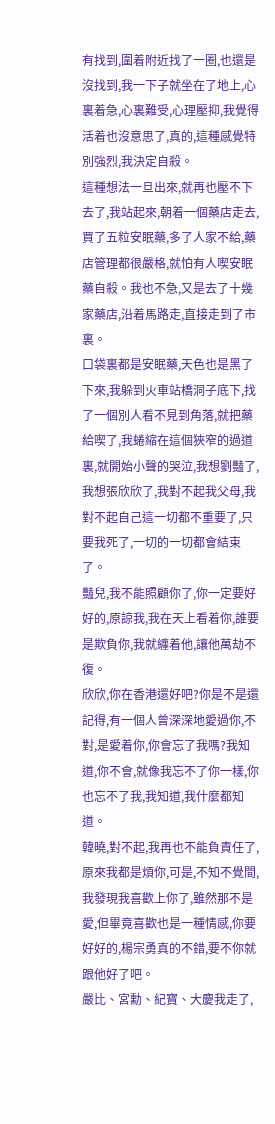有找到,圍着附近找了一圈,也還是沒找到,我一下子就坐在了地上,心裏着急,心裏難受,心理壓抑,我覺得活着也沒意思了,真的,這種感覺特別強烈,我決定自殺。
這種想法一旦出來,就再也壓不下去了,我站起來,朝着一個藥店走去,買了五粒安眠藥,多了人家不給,藥店管理都很嚴格,就怕有人喫安眠藥自殺。我也不急,又是去了十幾家藥店,沿着馬路走,直接走到了市裏。
口袋裏都是安眠藥,天色也是黑了下來,我躲到火車站橋洞子底下,找了一個別人看不見到角落,就把藥給喫了,我蜷縮在這個狹窄的過道裏,就開始小聲的哭泣,我想劉豔了,我想張欣欣了,我對不起我父母,我對不起自己這一切都不重要了,只要我死了,一切的一切都會結束了。
豔兒,我不能照顧你了,你一定要好好的,原諒我,我在天上看着你,誰要是欺負你,我就纏着他,讓他萬劫不復。
欣欣,你在香港還好吧?你是不是還記得,有一個人曾深深地愛過你,不對,是愛着你,你會忘了我嗎?我知道,你不會,就像我忘不了你一樣,你也忘不了我,我知道,我什麼都知道。
韓曉,對不起,我再也不能負責任了,原來我都是煩你,可是,不知不覺間,我發現我喜歡上你了,雖然那不是愛,但畢竟喜歡也是一種情感,你要好好的,楊宗勇真的不錯,要不你就跟他好了吧。
嚴比、宮勳、紀寶、大慶我走了,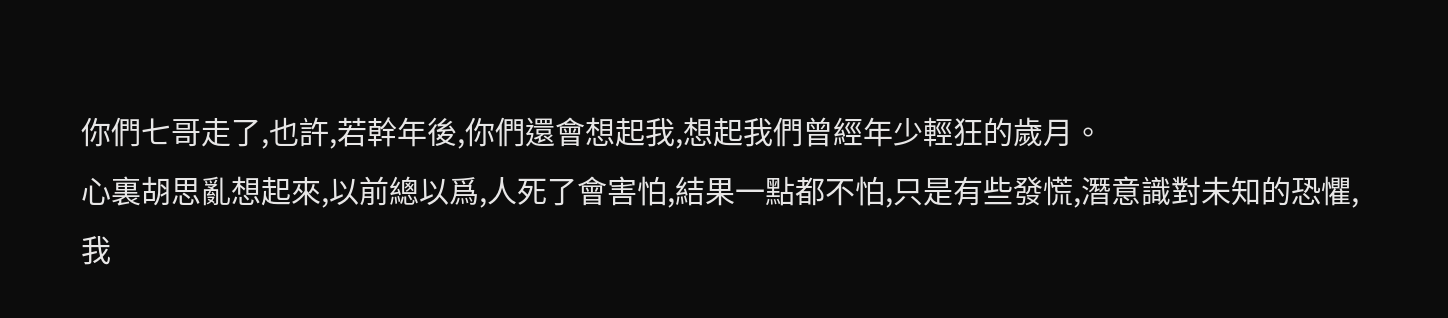你們七哥走了,也許,若幹年後,你們還會想起我,想起我們曾經年少輕狂的歲月。
心裏胡思亂想起來,以前總以爲,人死了會害怕,結果一點都不怕,只是有些發慌,潛意識對未知的恐懼,我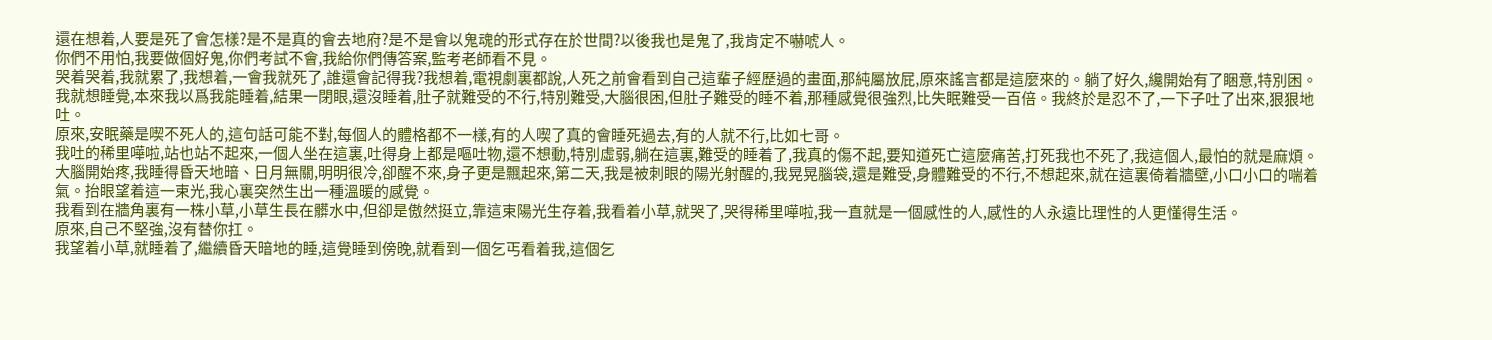還在想着,人要是死了會怎樣?是不是真的會去地府?是不是會以鬼魂的形式存在於世間?以後我也是鬼了,我肯定不嚇唬人。
你們不用怕,我要做個好鬼,你們考試不會,我給你們傳答案,監考老師看不見。
哭着哭着,我就累了,我想着,一會我就死了,誰還會記得我?我想着,電視劇裏都說,人死之前會看到自己這輩子經歷過的畫面,那純屬放屁,原來謠言都是這麼來的。躺了好久,纔開始有了睏意,特別困。
我就想睡覺,本來我以爲我能睡着,結果一閉眼,還沒睡着,肚子就難受的不行,特別難受,大腦很困,但肚子難受的睡不着,那種感覺很強烈,比失眠難受一百倍。我終於是忍不了,一下子吐了出來,狠狠地吐。
原來,安眠藥是喫不死人的,這句話可能不對,每個人的體格都不一樣,有的人喫了真的會睡死過去,有的人就不行,比如七哥。
我吐的稀里嘩啦,站也站不起來,一個人坐在這裏,吐得身上都是嘔吐物,還不想動,特別虛弱,躺在這裏,難受的睡着了,我真的傷不起,要知道死亡這麼痛苦,打死我也不死了,我這個人,最怕的就是麻煩。
大腦開始疼,我睡得昏天地暗、日月無關,明明很冷,卻醒不來,身子更是飄起來,第二天,我是被刺眼的陽光射醒的,我晃晃腦袋,還是難受,身體難受的不行,不想起來,就在這裏倚着牆壁,小口小口的喘着氣。抬眼望着這一束光,我心裏突然生出一種溫暖的感覺。
我看到在牆角裏有一株小草,小草生長在髒水中,但卻是傲然挺立,靠這束陽光生存着,我看着小草,就哭了,哭得稀里嘩啦,我一直就是一個感性的人,感性的人永遠比理性的人更懂得生活。
原來,自己不堅強,沒有替你扛。
我望着小草,就睡着了,繼續昏天暗地的睡,這覺睡到傍晚,就看到一個乞丐看着我,這個乞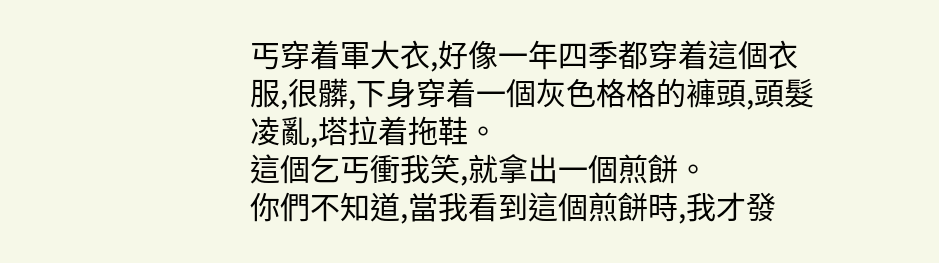丐穿着軍大衣,好像一年四季都穿着這個衣服,很髒,下身穿着一個灰色格格的褲頭,頭髮凌亂,塔拉着拖鞋。
這個乞丐衝我笑,就拿出一個煎餅。
你們不知道,當我看到這個煎餅時,我才發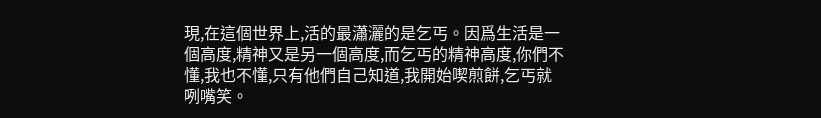現,在這個世界上,活的最瀟灑的是乞丐。因爲生活是一個高度,精神又是另一個高度,而乞丐的精神高度,你們不懂,我也不懂,只有他們自己知道,我開始喫煎餅,乞丐就咧嘴笑。